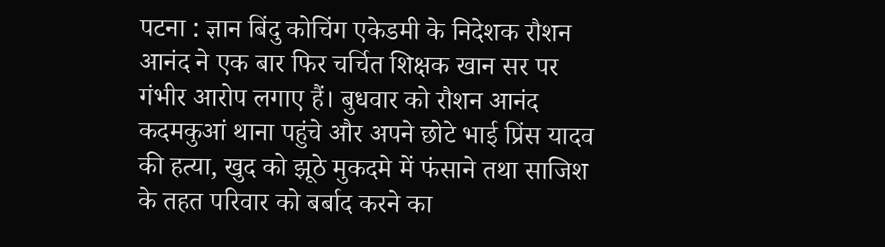पटना : ज्ञान बिंदु कोचिंग एकेडमी के निदेशक रौशन आनंद ने एक बार फिर चर्चित शिक्षक खान सर पर गंभीर आरोप लगाए हैं। बुधवार को रौशन आनंद कदमकुआं थाना पहुंचे और अपने छोटे भाई प्रिंस यादव की हत्या, खुद को झूठे मुकदमे में फंसाने तथा साजिश के तहत परिवार को बर्बाद करने का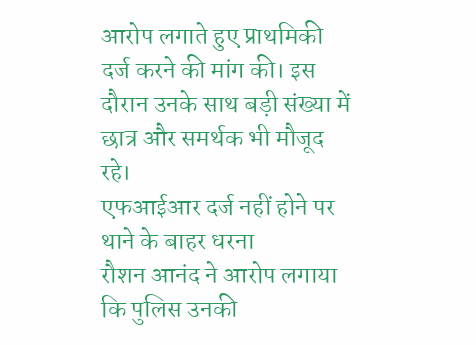आरोप लगाते हुए प्राथमिकी दर्ज करने की मांग की। इस दौरान उनके साथ बड़ी संख्या में छात्र और समर्थक भी मौजूद रहे।
एफआईआर दर्ज नहीं होने पर थाने के बाहर धरना
रौशन आनंद ने आरोप लगाया कि पुलिस उनकी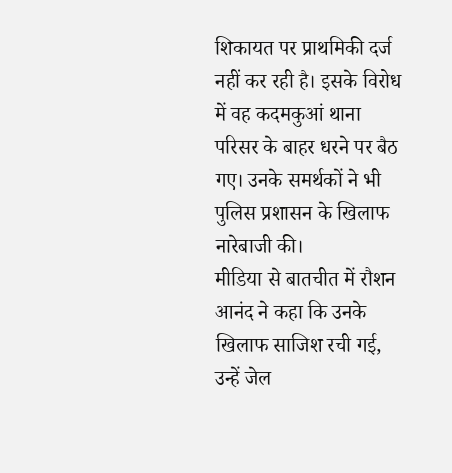शिकायत पर प्राथमिकी दर्ज नहीं कर रही है। इसके विरोध में वह कदमकुआं थाना परिसर के बाहर धरने पर बैठ गए। उनके समर्थकों ने भी पुलिस प्रशासन के खिलाफ नारेबाजी की।
मीडिया से बातचीत में रौशन आनंद ने कहा कि उनके खिलाफ साजिश रची गई, उन्हें जेल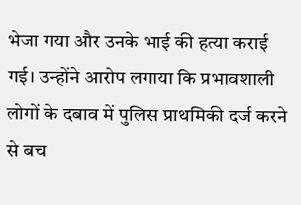भेजा गया और उनके भाई की हत्या कराई गई। उन्होंने आरोप लगाया कि प्रभावशाली लोगों के दबाव में पुलिस प्राथमिकी दर्ज करने से बच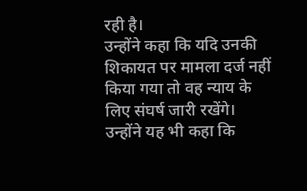रही है।
उन्होंने कहा कि यदि उनकी शिकायत पर मामला दर्ज नहीं किया गया तो वह न्याय के लिए संघर्ष जारी रखेंगे। उन्होंने यह भी कहा कि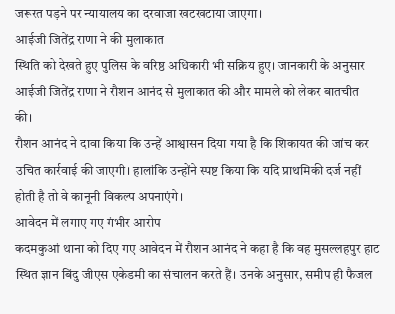जरूरत पड़ने पर न्यायालय का दरवाजा खटखटाया जाएगा।
आईजी जितेंद्र राणा ने की मुलाकात
स्थिति को देखते हुए पुलिस के वरिष्ठ अधिकारी भी सक्रिय हुए। जानकारी के अनुसार आईजी जितेंद्र राणा ने रौशन आनंद से मुलाकात की और मामले को लेकर बातचीत की।
रौशन आनंद ने दावा किया कि उन्हें आश्वासन दिया गया है कि शिकायत की जांच कर उचित कार्रवाई की जाएगी। हालांकि उन्होंने स्पष्ट किया कि यदि प्राथमिकी दर्ज नहीं होती है तो वे कानूनी विकल्प अपनाएंगे।
आवेदन में लगाए गए गंभीर आरोप
कदमकुआं थाना को दिए गए आवेदन में रौशन आनंद ने कहा है कि वह मुसल्लहपुर हाट स्थित ज्ञान बिंदु जीएस एकेडमी का संचालन करते हैं। उनके अनुसार, समीप ही फैजल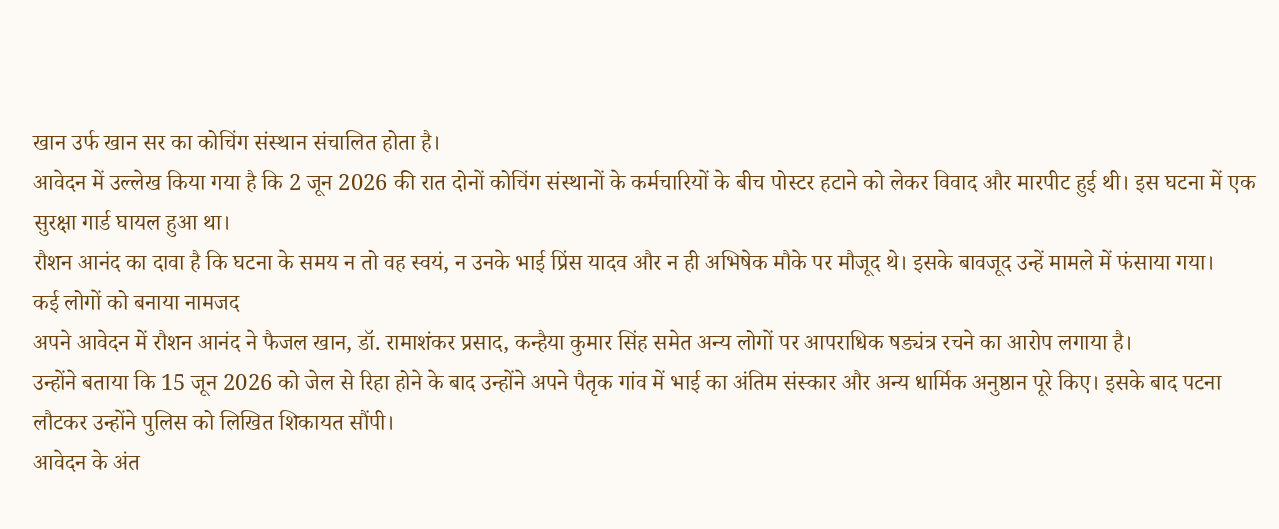खान उर्फ खान सर का कोचिंग संस्थान संचालित होता है।
आवेदन में उल्लेख किया गया है कि 2 जून 2026 की रात दोनों कोचिंग संस्थानों के कर्मचारियों के बीच पोस्टर हटाने को लेकर विवाद और मारपीट हुई थी। इस घटना में एक सुरक्षा गार्ड घायल हुआ था।
रौशन आनंद का दावा है कि घटना के समय न तो वह स्वयं, न उनके भाई प्रिंस यादव और न ही अभिषेक मौके पर मौजूद थे। इसके बावजूद उन्हें मामले में फंसाया गया।
कई लोगों को बनाया नामजद
अपने आवेदन में रौशन आनंद ने फैजल खान, डॉ. रामाशंकर प्रसाद, कन्हैया कुमार सिंह समेत अन्य लोगों पर आपराधिक षड्यंत्र रचने का आरोप लगाया है।
उन्होंने बताया कि 15 जून 2026 को जेल से रिहा होने के बाद उन्होंने अपने पैतृक गांव में भाई का अंतिम संस्कार और अन्य धार्मिक अनुष्ठान पूरे किए। इसके बाद पटना लौटकर उन्होंने पुलिस को लिखित शिकायत सौंपी।
आवेदन के अंत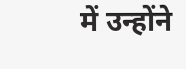में उन्होंने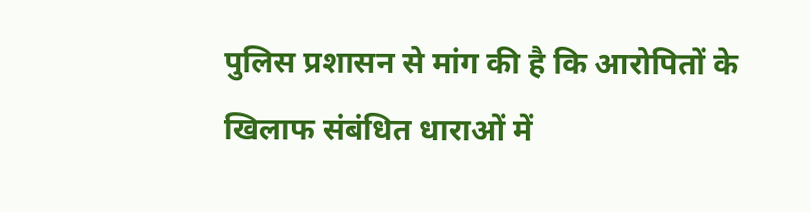पुलिस प्रशासन से मांग की है कि आरोपितों के खिलाफ संबंधित धाराओं में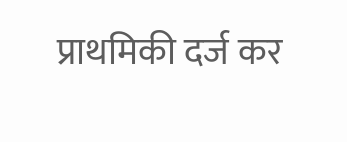प्राथमिकी दर्ज कर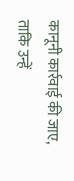कानूनी कार्रवाई की जाए, ताकि उन्हें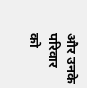और उनके परिवार को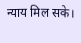न्याय मिल सके।